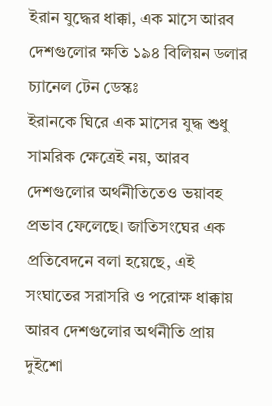ইরান যুদ্ধের ধাক্কা, এক মাসে আরব দেশগুলোর ক্ষতি ১৯৪ বিলিয়ন ডলার
চ্যানেল টেন ডেস্কঃ
ইরানকে ঘিরে এক মাসের যুদ্ধ শুধু সামরিক ক্ষেত্রেই নয়, আরব দেশগুলোর অর্থনীতিতেও ভয়াবহ প্রভাব ফেলেছে। জাতিসংঘের এক প্রতিবেদনে বলা হয়েছে, এই সংঘাতের সরাসরি ও পরোক্ষ ধাক্কায় আরব দেশগুলোর অর্থনীতি প্রায় দুইশো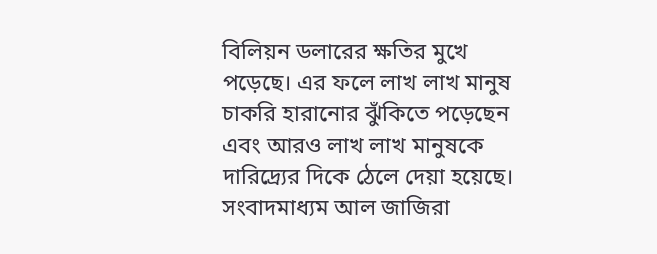বিলিয়ন ডলারের ক্ষতির মুখে পড়েছে। এর ফলে লাখ লাখ মানুষ চাকরি হারানোর ঝুঁকিতে পড়েছেন এবং আরও লাখ লাখ মানুষকে দারিদ্র্যের দিকে ঠেলে দেয়া হয়েছে।
সংবাদমাধ্যম আল জাজিরা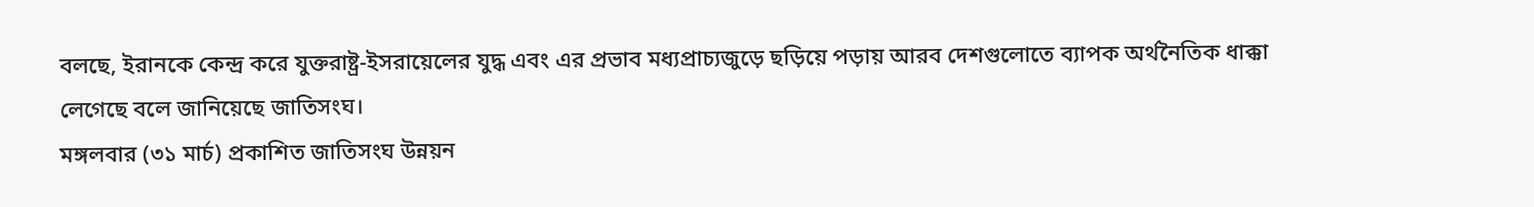বলছে, ইরানকে কেন্দ্র করে যুক্তরাষ্ট্র-ইসরায়েলের যুদ্ধ এবং এর প্রভাব মধ্যপ্রাচ্যজুড়ে ছড়িয়ে পড়ায় আরব দেশগুলোতে ব্যাপক অর্থনৈতিক ধাক্কা লেগেছে বলে জানিয়েছে জাতিসংঘ।
মঙ্গলবার (৩১ মার্চ) প্রকাশিত জাতিসংঘ উন্নয়ন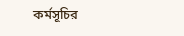কর্মসূচির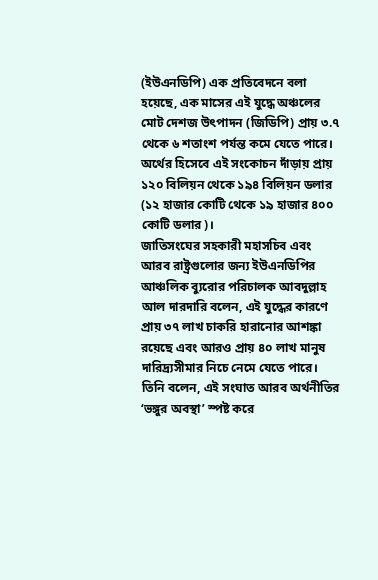(ইউএনডিপি) এক প্রতিবেদনে বলা হয়েছে, এক মাসের এই যুদ্ধে অঞ্চলের মোট দেশজ উৎপাদন (জিডিপি) প্রায় ৩.৭ থেকে ৬ শতাংশ পর্যন্ত কমে যেতে পারে। অর্থের হিসেবে এই সংকোচন দাঁড়ায় প্রায় ১২০ বিলিয়ন থেকে ১৯৪ বিলিয়ন ডলার (১২ হাজার কোটি থেকে ১৯ হাজার ৪০০ কোটি ডলার)।
জাতিসংঘের সহকারী মহাসচিব এবং আরব রাষ্ট্রগুলোর জন্য ইউএনডিপির আঞ্চলিক ব্যুরোর পরিচালক আবদুল্লাহ আল দারদারি বলেন, এই যুদ্ধের কারণে প্রায় ৩৭ লাখ চাকরি হারানোর আশঙ্কা রয়েছে এবং আরও প্রায় ৪০ লাখ মানুষ দারিদ্র্যসীমার নিচে নেমে যেতে পারে। তিনি বলেন, এই সংঘাত আরব অর্থনীতির ‘ভঙ্গুর অবস্থা’ স্পষ্ট করে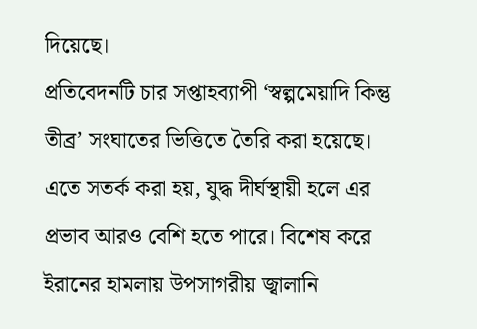দিয়েছে।
প্রতিবেদনটি চার সপ্তাহব্যাপী ‘স্বল্পমেয়াদি কিন্তু তীব্র’ সংঘাতের ভিত্তিতে তৈরি করা হয়েছে। এতে সতর্ক করা হয়, যুদ্ধ দীর্ঘস্থায়ী হলে এর প্রভাব আরও বেশি হতে পারে। বিশেষ করে ইরানের হামলায় উপসাগরীয় জ্বালানি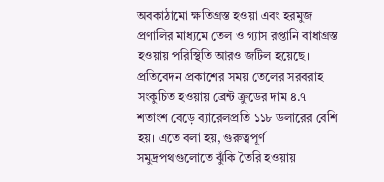অবকাঠামো ক্ষতিগ্রস্ত হওয়া এবং হরমুজ প্রণালির মাধ্যমে তেল ও গ্যাস রপ্তানি বাধাগ্রস্ত হওয়ায় পরিস্থিতি আরও জটিল হয়েছে।
প্রতিবেদন প্রকাশের সময় তেলের সরবরাহ সংকুচিত হওয়ায় ব্রেন্ট ক্রুডের দাম ৪.৭ শতাংশ বেড়ে ব্যারেলপ্রতি ১১৮ ডলারের বেশি হয়। এতে বলা হয়, গুরুত্বপূর্ণ সমুদ্রপথগুলোতে ঝুঁকি তৈরি হওয়ায়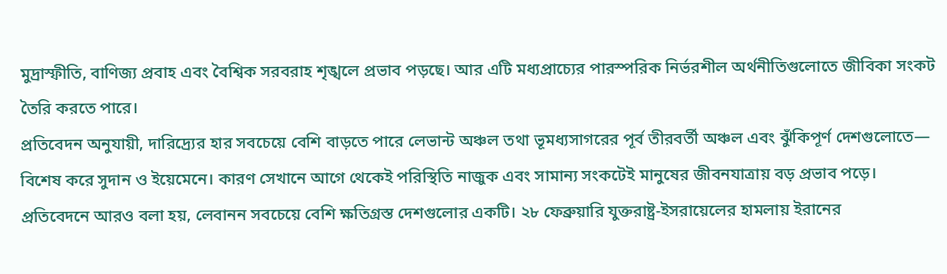মুদ্রাস্ফীতি, বাণিজ্য প্রবাহ এবং বৈশ্বিক সরবরাহ শৃঙ্খলে প্রভাব পড়ছে। আর এটি মধ্যপ্রাচ্যের পারস্পরিক নির্ভরশীল অর্থনীতিগুলোতে জীবিকা সংকট তৈরি করতে পারে।
প্রতিবেদন অনুযায়ী, দারিদ্র্যের হার সবচেয়ে বেশি বাড়তে পারে লেভান্ট অঞ্চল তথা ভূমধ্যসাগরের পূর্ব তীরবর্তী অঞ্চল এবং ঝুঁকিপূর্ণ দেশগুলোতে— বিশেষ করে সুদান ও ইয়েমেনে। কারণ সেখানে আগে থেকেই পরিস্থিতি নাজুক এবং সামান্য সংকটেই মানুষের জীবনযাত্রায় বড় প্রভাব পড়ে।
প্রতিবেদনে আরও বলা হয়, লেবানন সবচেয়ে বেশি ক্ষতিগ্রস্ত দেশগুলোর একটি। ২৮ ফেব্রুয়ারি যুক্তরাষ্ট্র-ইসরায়েলের হামলায় ইরানের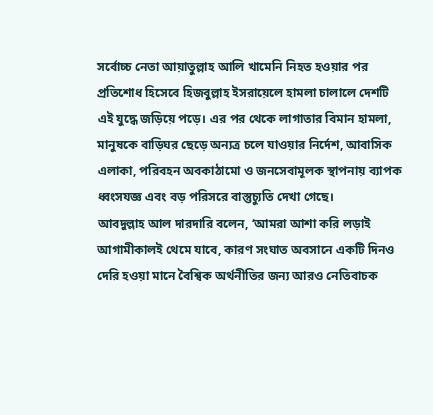সর্বোচ্চ নেতা আয়াতুল্লাহ আলি খামেনি নিহত হওয়ার পর প্রতিশোধ হিসেবে হিজবুল্লাহ ইসরায়েলে হামলা চালালে দেশটি এই যুদ্ধে জড়িয়ে পড়ে। এর পর থেকে লাগাতার বিমান হামলা, মানুষকে বাড়িঘর ছেড়ে অন্যত্র চলে যাওয়ার নির্দেশ, আবাসিক এলাকা, পরিবহন অবকাঠামো ও জনসেবামূলক স্থাপনায় ব্যাপক ধ্বংসযজ্ঞ এবং বড় পরিসরে বাস্তুচ্যুতি দেখা গেছে।
আবদুল্লাহ আল দারদারি বলেন, ‘আমরা আশা করি লড়াই আগামীকালই থেমে যাবে, কারণ সংঘাত অবসানে একটি দিনও দেরি হওয়া মানে বৈশ্বিক অর্থনীতির জন্য আরও নেতিবাচক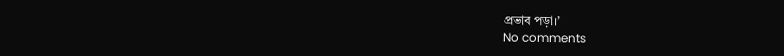প্রভাব পড়া।’
No comments